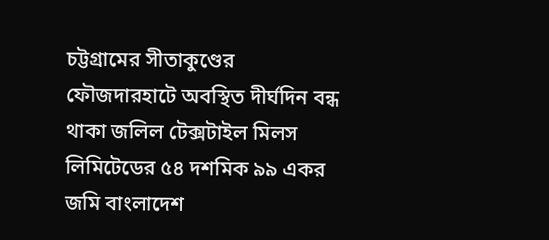চট্টগ্রামের সীতাকুণ্ডের ফৌজদারহাটে অবস্থিত দীর্ঘদিন বন্ধ থাকা জলিল টেক্সটাইল মিলস লিমিটেডের ৫৪ দশমিক ৯৯ একর জমি বাংলাদেশ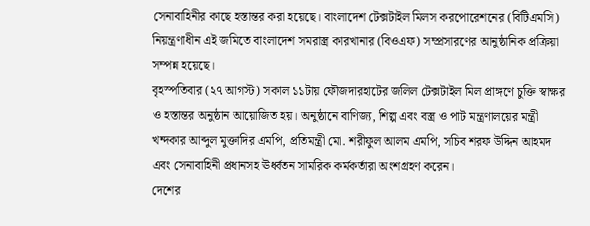সেনাবাহিনীর কাছে হস্তান্তর করা হয়েছে। বাংলাদেশ টেক্সটাইল মিলস করপোরেশনের (বিটিএমসি) নিয়ন্ত্রণাধীন এই জমিতে বাংলাদেশ সমরাস্ত্র কারখানার (বিওএফ) সম্প্রসারণের আনুষ্ঠানিক প্রক্রিয়া সম্পন্ন হয়েছে।
বৃহস্পতিবার (২৭ আগস্ট) সকাল ১১টায় ফৌজদারহাটের জলিল টেক্সটাইল মিল প্রাঙ্গণে চুক্তি স্বাক্ষর ও হস্তান্তর অনুষ্ঠান আয়োজিত হয়। অনুষ্ঠানে বাণিজ্য, শিল্প এবং বস্ত্র ও পাট মন্ত্রণালয়ের মন্ত্রী খন্দকার আব্দুল মুক্তাদির এমপি, প্রতিমন্ত্রী মো. শরীফুল আলম এমপি, সচিব শরফ উদ্দিন আহমদ এবং সেনাবাহিনী প্রধানসহ ঊর্ধ্বতন সামরিক কর্মকর্তারা অংশগ্রহণ করেন।
দেশের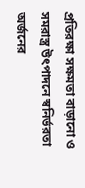প্রতিরক্ষা সক্ষমতা বাড়ানো ও সমরাস্ত্র উৎপাদনে স্বনির্ভরতা অর্জনের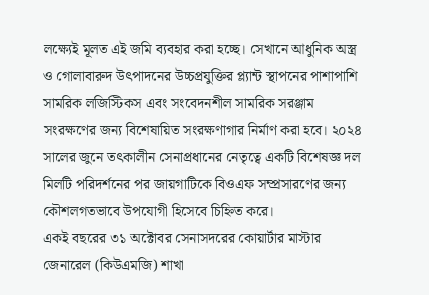লক্ষ্যেই মূলত এই জমি ব্যবহার করা হচ্ছে। সেখানে আধুনিক অস্ত্র ও গোলাবারুদ উৎপাদনের উচ্চপ্রযুক্তির প্ল্যান্ট স্থাপনের পাশাপাশি সামরিক লজিস্টিকস এবং সংবেদনশীল সামরিক সরঞ্জাম সংরক্ষণের জন্য বিশেষায়িত সংরক্ষণাগার নির্মাণ করা হবে। ২০২৪ সালের জুনে তৎকালীন সেনাপ্রধানের নেতৃত্বে একটি বিশেষজ্ঞ দল মিলটি পরিদর্শনের পর জায়গাটিকে বিওএফ সম্প্রসারণের জন্য কৌশলগতভাবে উপযোগী হিসেবে চিহ্নিত করে।
একই বছরের ৩১ অক্টোবর সেনাসদরের কোয়ার্টার মাস্টার জেনারেল (কিউএমজি) শাখা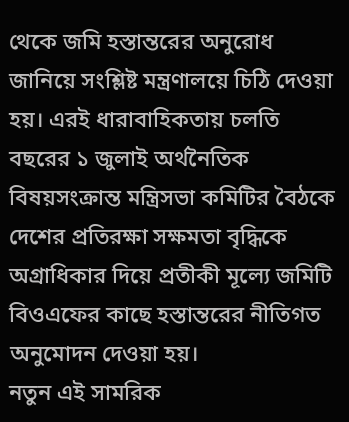থেকে জমি হস্তান্তরের অনুরোধ জানিয়ে সংশ্লিষ্ট মন্ত্রণালয়ে চিঠি দেওয়া হয়। এরই ধারাবাহিকতায় চলতি বছরের ১ জুলাই অর্থনৈতিক বিষয়সংক্রান্ত মন্ত্রিসভা কমিটির বৈঠকে দেশের প্রতিরক্ষা সক্ষমতা বৃদ্ধিকে অগ্রাধিকার দিয়ে প্রতীকী মূল্যে জমিটি বিওএফের কাছে হস্তান্তরের নীতিগত অনুমোদন দেওয়া হয়।
নতুন এই সামরিক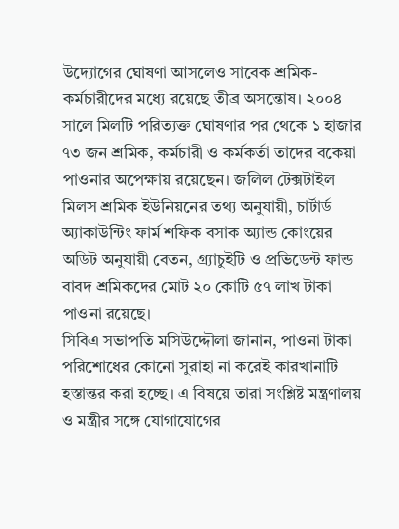উদ্যোগের ঘোষণা আসলেও সাবেক শ্রমিক-কর্মচারীদের মধ্যে রয়েছে তীব্র অসন্তোষ। ২০০৪ সালে মিলটি পরিত্যক্ত ঘোষণার পর থেকে ১ হাজার ৭৩ জন শ্রমিক, কর্মচারী ও কর্মকর্তা তাদের বকেয়া পাওনার অপেক্ষায় রয়েছেন। জলিল টেক্সটাইল মিলস শ্রমিক ইউনিয়নের তথ্য অনুযায়ী, চার্টার্ড অ্যাকাউন্টিং ফার্ম শফিক বসাক অ্যান্ড কোংয়ের অডিট অনুযায়ী বেতন, গ্র্যাচুইটি ও প্রভিডেন্ট ফান্ড বাবদ শ্রমিকদের মোট ২০ কোটি ৫৭ লাখ টাকা পাওনা রয়েছে।
সিবিএ সভাপতি মসিউদ্দৌলা জানান, পাওনা টাকা পরিশোধের কোনো সুরাহা না করেই কারখানাটি হস্তান্তর করা হচ্ছে। এ বিষয়ে তারা সংশ্লিষ্ট মন্ত্রণালয় ও মন্ত্রীর সঙ্গে যোগাযোগের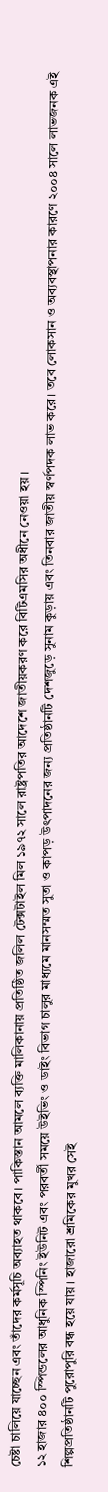চেষ্টা চালিয়ে যাচ্ছেন এবং তাঁদের কর্মসূচি অব্যাহত থাকবে। পাকিস্তান আমলে ব্যক্তি মালিকানায় প্রতিষ্ঠিত জলিল টেক্সটাইল মিল ১৯৭২ সালে রাষ্ট্রপতির আদেশে জাতীয়করণ করে বিটিএমসির অধীনে নেওয়া হয়।
১২ হাজার ৪০০ স্পিন্ডলের আধুনিক স্পিনিং ইউনিট এবং পরবর্তী সময়ে উইভিং ও ডাইং বিভাগ চালুর মাধ্যমে মানসম্মত সুতা ও কাপড় উৎপাদনের জন্য প্রতিষ্ঠানটি দেশজুড়ে সুনাম কুড়ায় এবং তিনবার জাতীয় স্বর্ণপদক লাভ করে। তবে লোকসান ও অব্যবস্থাপনার কারণে ২০০৪ সালে লাভজনক এই শিল্পপ্রতিষ্ঠানটি পুরোপুরি বন্ধ হয়ে যায়। হাজারো শ্রমিকের মুখর সেই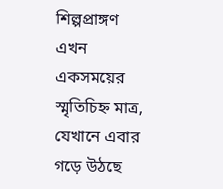শিল্পপ্রাঙ্গণ এখন একসময়ের স্মৃতিচিহ্ন মাত্র, যেখানে এবার গড়ে উঠছে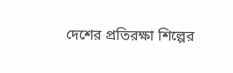দেশের প্রতিরক্ষা শিল্পের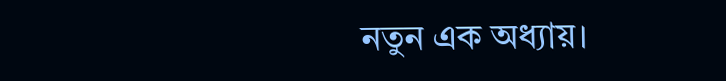নতুন এক অধ্যায়।